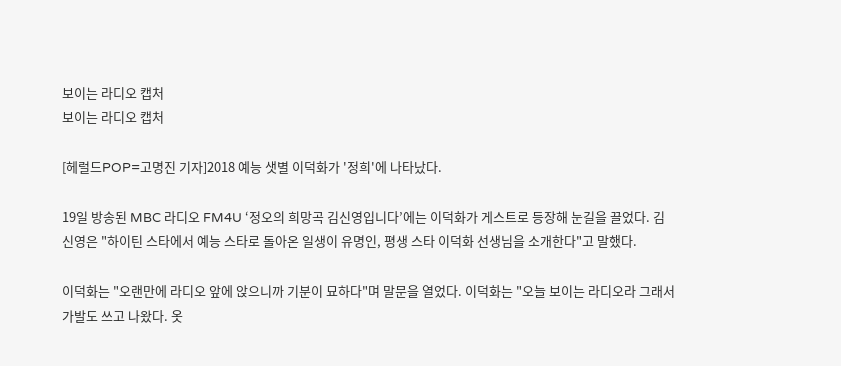보이는 라디오 캡처
보이는 라디오 캡처

[헤럴드POP=고명진 기자]2018 예능 샛별 이덕화가 '정희'에 나타났다.

19일 방송된 MBC 라디오 FM4U ‘정오의 희망곡 김신영입니다’에는 이덕화가 게스트로 등장해 눈길을 끌었다. 김신영은 "하이틴 스타에서 예능 스타로 돌아온 일생이 유명인, 평생 스타 이덕화 선생님을 소개한다"고 말했다.

이덕화는 "오랜만에 라디오 앞에 앉으니까 기분이 묘하다"며 말문을 열었다. 이덕화는 "오늘 보이는 라디오라 그래서 가발도 쓰고 나왔다. 옷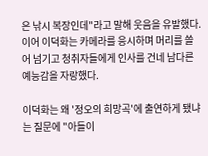은 낚시 복장인데"라고 말해 웃음을 유발했다. 이어 이덕화는 카메라를 응시하며 머리를 쓸어 넘기고 청취자들에게 인사를 건네 남다른 예능감을 자랑했다.

이덕화는 왜 '정오의 희망곡'에 출연하게 됐냐는 질문에 "아들이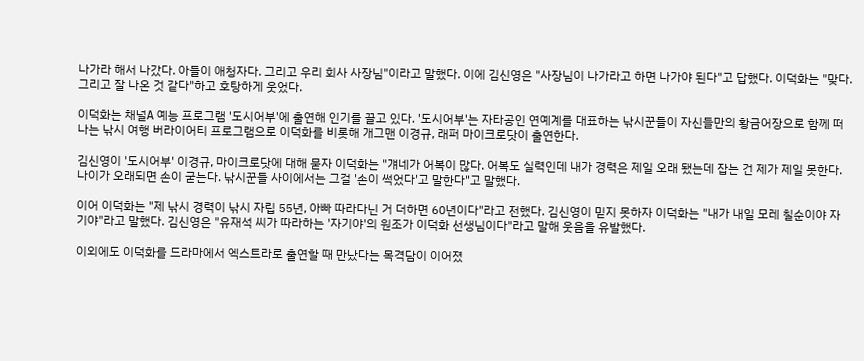나가라 해서 나갔다. 아들이 애청자다. 그리고 우리 회사 사장님"이라고 말했다. 이에 김신영은 "사장님이 나가라고 하면 나가야 된다"고 답했다. 이덕화는 "맞다. 그리고 잘 나온 것 같다"하고 호탕하게 웃었다.

이덕화는 채널A 예능 프로그램 '도시어부'에 출연해 인기를 끌고 있다. '도시어부'는 자타공인 연예계를 대표하는 낚시꾼들이 자신들만의 황금어장으로 함께 떠나는 낚시 여행 버라이어티 프로그램으로 이덕화를 비롯해 개그맨 이경규, 래퍼 마이크로닷이 출연한다.

김신영이 '도시어부' 이경규, 마이크로닷에 대해 묻자 이덕화는 "걔네가 어복이 많다. 어복도 실력인데 내가 경력은 제일 오래 됐는데 잡는 건 제가 제일 못한다. 나이가 오래되면 손이 굳는다. 낚시꾼들 사이에서는 그걸 '손이 썩었다'고 말한다"고 말했다.

이어 이덕화는 "제 낚시 경력이 낚시 자립 55년, 아빠 따라다닌 거 더하면 60년이다"라고 전했다. 김신영이 믿지 못하자 이덕화는 "내가 내일 모레 칠순이야 자기야"라고 말했다. 김신영은 "유재석 씨가 따라하는 '자기야'의 원조가 이덕화 선생님이다"라고 말해 웃음을 유발했다.

이외에도 이덕화를 드라마에서 엑스트라로 출연할 때 만났다는 목격담이 이어졌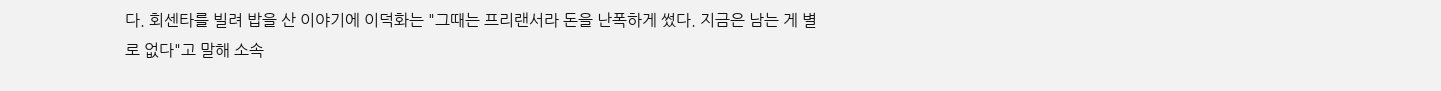다. 회센타를 빌려 밥을 산 이야기에 이덕화는 "그때는 프리랜서라 돈을 난폭하게 썼다. 지금은 남는 게 별로 없다"고 말해 소속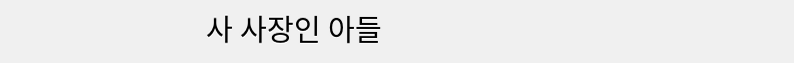사 사장인 아들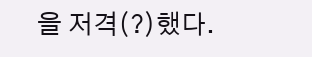을 저격(?)했다.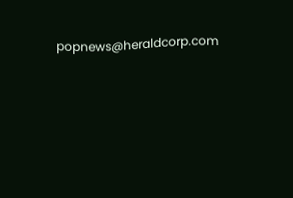popnews@heraldcorp.com